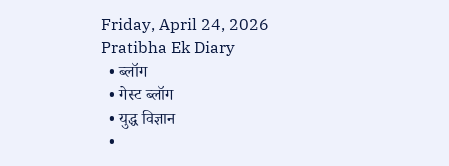Friday, April 24, 2026
Pratibha Ek Diary
  • ब्लॉग
  • गेस्ट ब्लॉग
  • युद्ध विज्ञान
  •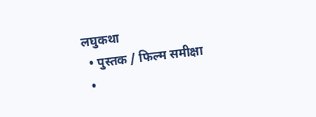लघुकथा
  • पुस्तक / फिल्म समीक्षा
  •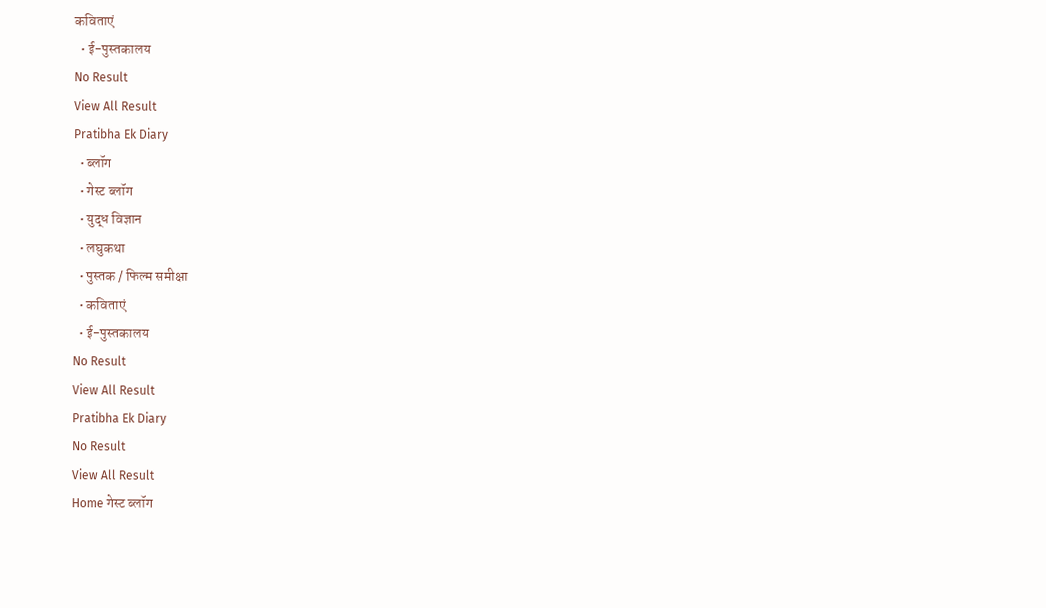कविताएं
  • ई-पुस्तकालय
No Result
View All Result
Pratibha Ek Diary
  • ब्लॉग
  • गेस्ट ब्लॉग
  • युद्ध विज्ञान
  • लघुकथा
  • पुस्तक / फिल्म समीक्षा
  • कविताएं
  • ई-पुस्तकालय
No Result
View All Result
Pratibha Ek Diary
No Result
View All Result
Home गेस्ट ब्लॉग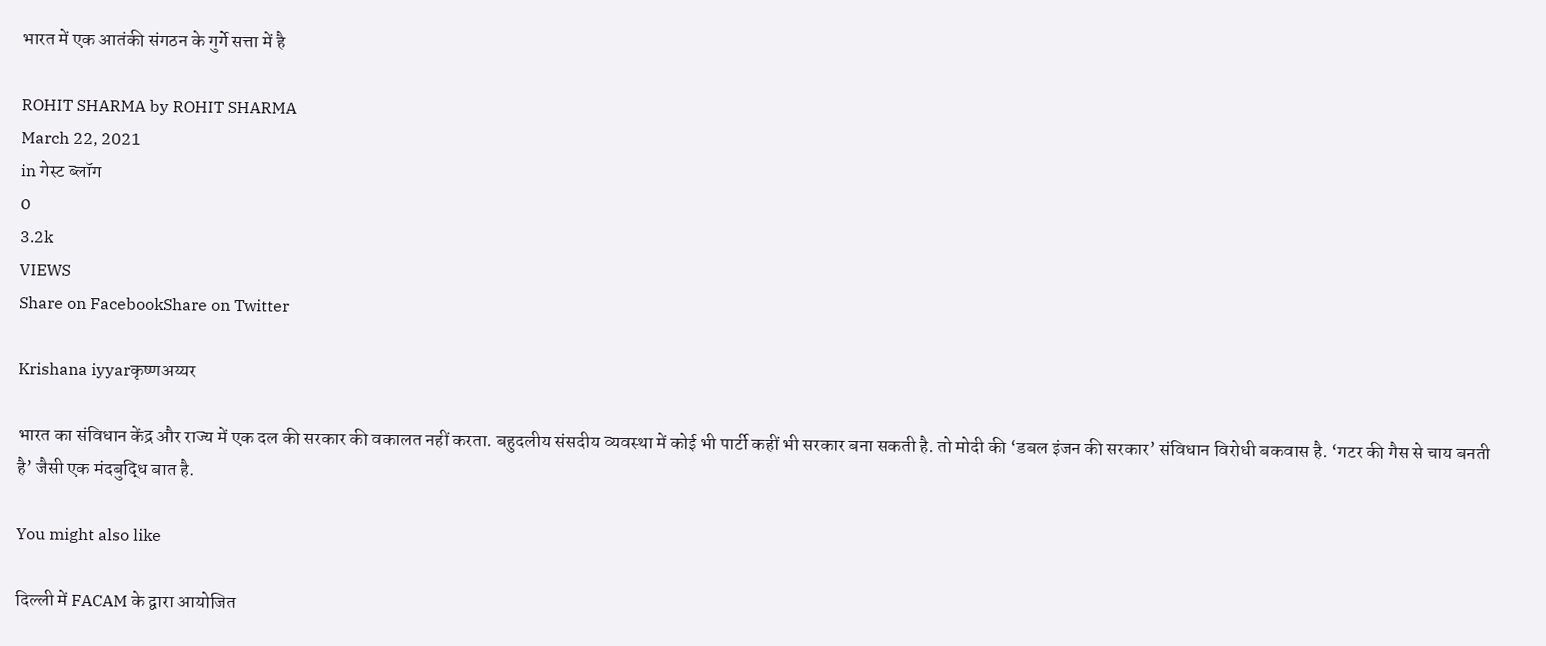भारत में एक आतंकी संगठन के गुर्गे सत्ता में है

ROHIT SHARMA by ROHIT SHARMA
March 22, 2021
in गेस्ट ब्लॉग
0
3.2k
VIEWS
Share on FacebookShare on Twitter

Krishana iyyarकृष्णअय्यर

भारत का संविधान केंद्र और राज्य में एक दल की सरकार की वकालत नहीं करता. बहुदलीय संसदीय व्यवस्था में कोई भी पार्टी कहीं भी सरकार बना सकती है. तो मोदी की ‘डबल इंजन की सरकार’ संविधान विरोधी बकवास है. ‘गटर की गैस से चाय बनती है’ जैसी एक मंदबुद्धि बात है.

You might also like

दिल्ली में FACAM के द्वारा आयोजित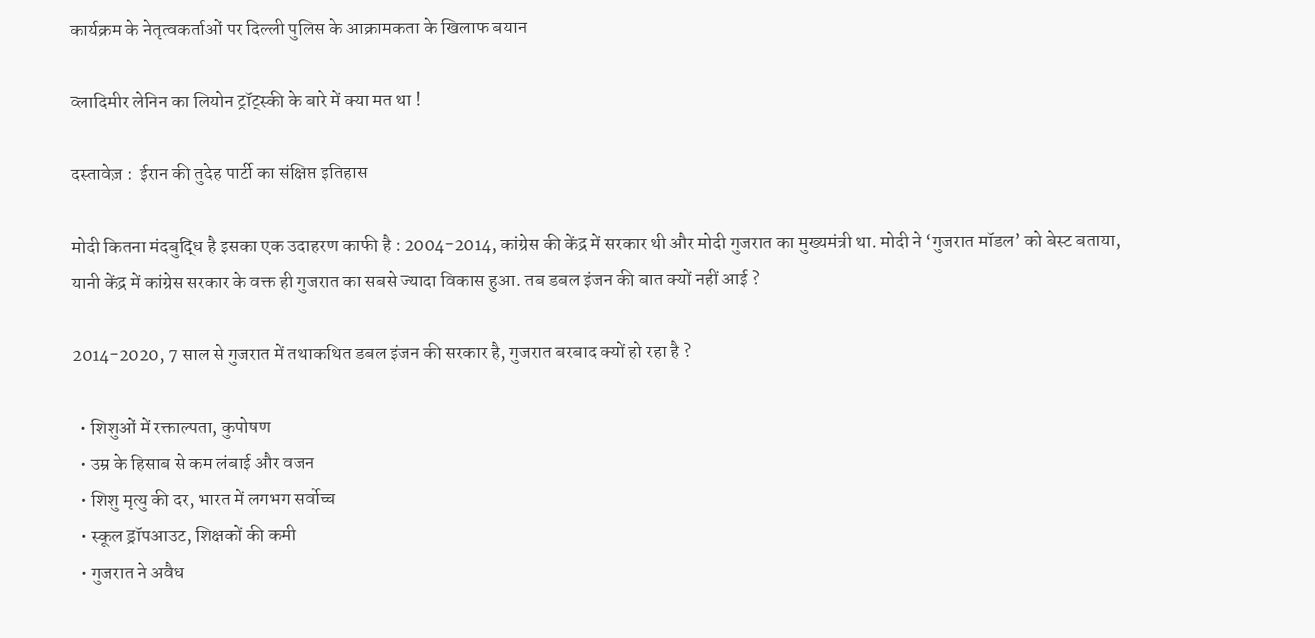कार्यक्रम के नेतृत्वकर्ताओं पर दिल्ली पुलिस के आक्रामकता के खिलाफ बयान

व्लादिमीर लेनिन का लियोन ट्रॉट्स्की के बारे में क्या मत था !

दस्तावेज़ :  ईरान की तुदेह पार्टी का संक्षिप्त इतिहास

मोदी कितना मंदबुद्धि है इसका एक उदाहरण काफी है : 2004-2014, कांग्रेस की केंद्र में सरकार थी और मोदी गुजरात का मुख्यमंत्री था. मोदी ने ‘गुजरात मॉडल’ को बेस्ट बताया, यानी केंद्र में कांग्रेस सरकार के वक्त ही गुजरात का सबसे ज्यादा विकास हुआ. तब डबल इंजन की बात क्यों नहीं आई ?

2014-2020, 7 साल से गुजरात में तथाकथित डबल इंजन की सरकार है, गुजरात बरबाद क्यों हो रहा है ?

  • शिशुओं में रक्ताल्पता, कुपोषण
  • उम्र के हिसाब से कम लंबाई और वजन
  • शिशु मृत्यु की दर, भारत में लगभग सर्वोच्च
  • स्कूल ड्रॉपआउट, शिक्षकों की कमी
  • गुजरात ने अवैध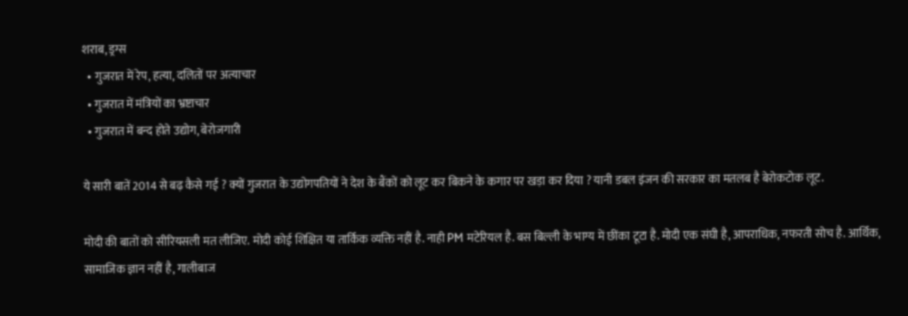शराब, ड्रग्स
  • गुजरात में रेप, हत्या, दलितों पर अत्याचार
  • गुजरात में मंत्रियों का भ्रष्टाचार
  • गुजरात में बन्द होते उद्योग, बेरोजगारी

ये सारी बातें 2014 से बढ़ कैसे गई ? क्यों गुजरात के उद्योगपतियों ने देश के बैंकों को लूट कर बिकने के कगार पर खड़ा कर दिया ? यानी डबल इंजन की सरकार का मतलब है बेरोकटोक लूट.

मोदी की बातों को सीरियसली मत लीजिए. मोदी कोई शिक्षित या तार्किक व्यक्ति नहीं है. नाही PM मटेरियल है. बस बिल्ली के भाग्य में छींका टूटा है. मोदी एक संघी है, आपराधिक, नफरती सोच है. आर्थिक, सामाजिक ज्ञान नहीं है, गालीबाज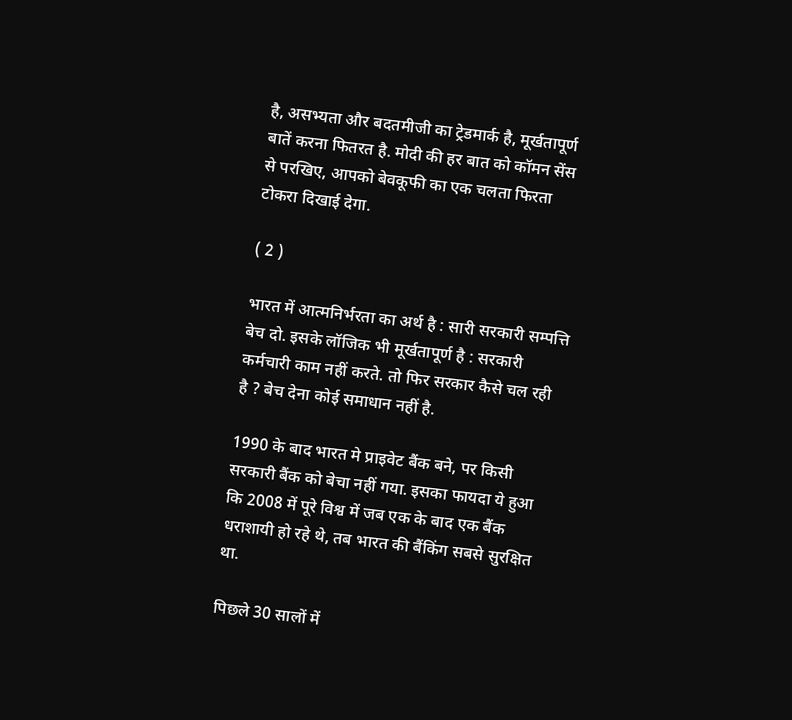है, असभ्यता और बदतमीजी का ट्रेडमार्क है, मूर्खतापूर्ण बातें करना फितरत है. मोदी की हर बात को कॉमन सेंस से परखिए, आपको बेवकूफी का एक चलता फिरता टोकरा दिखाई देगा.

( 2 )

भारत में आत्मनिर्भरता का अर्थ है : सारी सरकारी सम्पत्ति बेच दो. इसके लॉजिक भी मूर्खतापूर्ण है : सरकारी कर्मचारी काम नहीं करते. तो फिर सरकार कैसे चल रही है ? बेच देना कोई समाधान नहीं है.

1990 के बाद भारत मे प्राइवेट बैंक बने, पर किसी सरकारी बैंक को बेचा नहीं गया. इसका फायदा ये हुआ कि 2008 में पूरे विश्व में जब एक के बाद एक बैंक धराशायी हो रहे थे, तब भारत की बैंकिंग सबसे सुरक्षित था.

पिछले 30 सालों में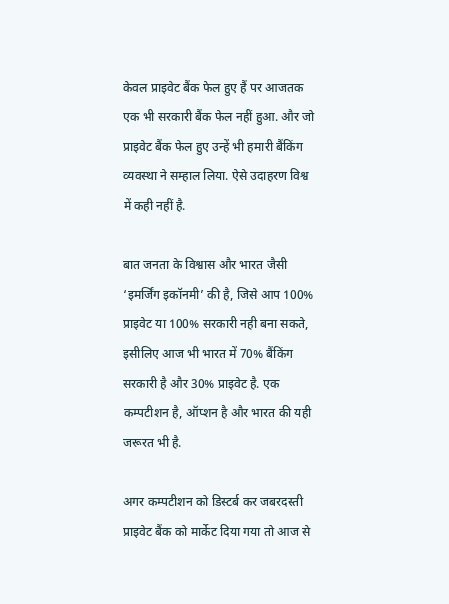केवल प्राइवेट बैंक फेल हुए हैं पर आजतक एक भी सरकारी बैंक फेल नहीं हुआ. और जो प्राइवेट बैंक फेल हुए उन्हें भी हमारी बैंकिंग व्यवस्था ने सम्हाल लिया. ऐसे उदाहरण विश्व में कही नहीं है.

बात जनता के विश्वास और भारत जैसी ‘इमर्जिंग इकॉनमी’ की है, जिसे आप 100% प्राइवेट या 100% सरकारी नही बना सकते, इसीलिए आज भी भारत में 70% बैंकिंग सरकारी है और 30% प्राइवेट है. एक कम्पटीशन है, ऑप्शन है और भारत की यही जरूरत भी है.

अगर कम्पटीशन को डिस्टर्ब कर जबरदस्ती प्राइवेट बैंक को मार्केट दिया गया तो आज से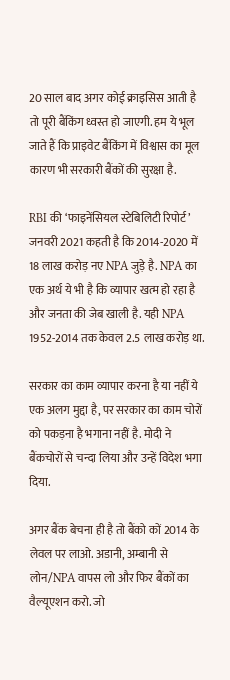20 साल बाद अगर कोई क्राइसिस आती है तो पूरी बैंकिंग ध्वस्त हो जाएगी. हम ये भूल जाते हैं कि प्राइवेट बैंकिंग में विश्वास का मूल कारण भी सरकारी बैंकों की सुरक्षा है.

RBI की ‘फाइनेंसियल स्टेबिलिटी रिपोर्ट’ जनवरी 2021 कहती है कि 2014-2020 में 18 लाख करोड़ नए NPA जुड़े है. NPA का एक अर्थ ये भी है कि व्यापार खत्म हो रहा है और जनता की जेब खाली है. यही NPA 1952-2014 तक केवल 2.5 लाख करोड़ था.

सरकार का काम व्यापार करना है या नहीं ये एक अलग मुद्दा है, पर सरकार का काम चोरों को पकड़ना है भगाना नहीं है. मोदी ने बैंकचोरों से चन्दा लिया और उन्हें विदेश भगा दिया.

अगर बैंक बेचना ही है तो बैंको कों 2014 के लेवल पर लाओ. अडानी, अम्बानी से लोन/NPA वापस लो और फिर बैंकों का वैल्यूएशन करो. जो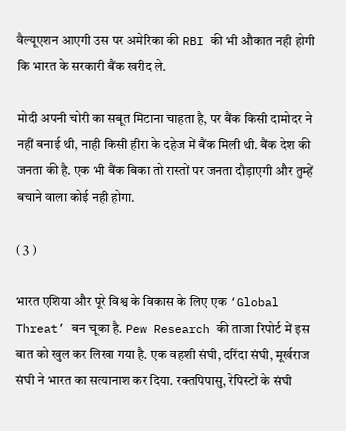वैल्यूएशन आएगी उस पर अमेरिका की RBI की भी औकात नही होगी कि भारत के सरकारी बैंक खरीद ले.

मोदी अपनी चोरी का सबूत मिटाना चाहता है, पर बैंक किसी दामोदर ने नहीं बनाई थी, नाही किसी हीरा के दहेज में बैंक मिली थी. बैंक देश की जनता की है. एक भी बैंक बिका तो रास्तों पर जनता दौड़ाएगी और तुम्हें बचाने वाला कोई नही होगा.

( 3 )

भारत एशिया और पूरे विश्व के विकास के लिए एक ‘Global Threat’ बन चूका है. Pew Research की ताजा रिपोर्ट में इस बात को खुल कर लिखा गया है. एक वहशी संघी, दरिंदा संघी, मूर्खराज संघी ने भारत का सत्यानाश कर दिया. रक्तपिपासु, रेपिस्टों के संघी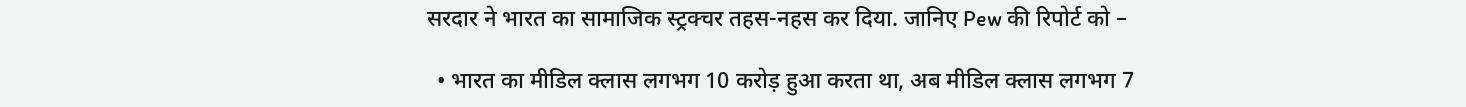सरदार ने भारत का सामाजिक स्ट्रक्चर तहस-नहस कर दिया. जानिए Pew की रिपोर्ट को –

  • भारत का मीडिल क्लास लगभग 10 करोड़ हुआ करता था, अब मीडिल क्लास लगभग 7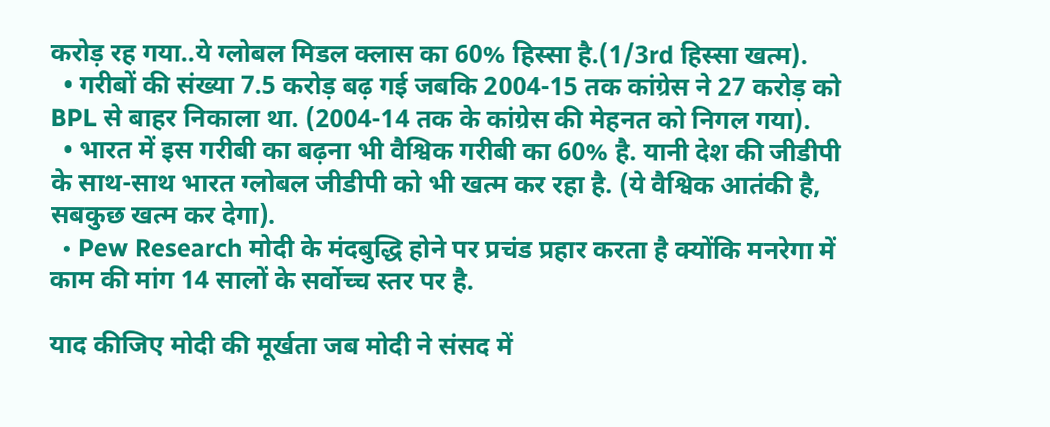करोड़ रह गया..ये ग्लोबल मिडल क्लास का 60% हिस्सा है.(1/3rd हिस्सा खत्म).
  • गरीबों की संख्या 7.5 करोड़ बढ़ गई जबकि 2004-15 तक कांग्रेस ने 27 करोड़ को BPL से बाहर निकाला था. (2004-14 तक के कांग्रेस की मेहनत को निगल गया).
  • भारत में इस गरीबी का बढ़ना भी वैश्विक गरीबी का 60% है. यानी देश की जीडीपी के साथ-साथ भारत ग्लोबल जीडीपी को भी खत्म कर रहा है. (ये वैश्विक आतंकी है, सबकुछ खत्म कर देगा).
  • Pew Research मोदी के मंदबुद्धि होने पर प्रचंड प्रहार करता है क्योंकि मनरेगा में काम की मांग 14 सालों के सर्वोच्च स्तर पर है.

याद कीजिए मोदी की मूर्खता जब मोदी ने संसद में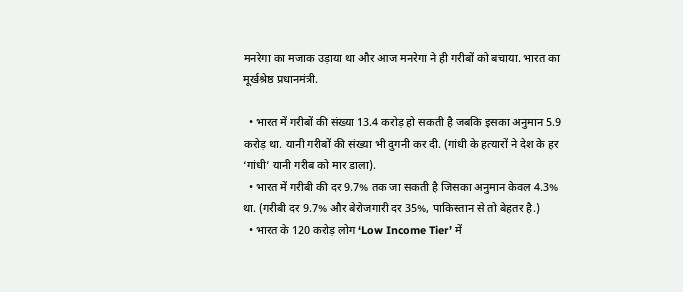मनरेगा का मजाक उड़ाया था और आज मनरेगा ने ही गरीबों को बचाया. भारत का मूर्खश्रेष्ठ प्रधानमंत्री.

  • भारत में गरीबों की संख्या 13.4 करोड़ हो सकती है जबकि इसका अनुमान 5.9 करोड़ था. यानी गरीबों की संख्या भी दुगनी कर दी. (गांधी के हत्यारों ने देश के हर ‘गांधी’ यानी गरीब को मार डाला).
  • भारत में गरीबी की दर 9.7% तक जा सकती है जिसका अनुमान केवल 4.3% था. (गरीबी दर 9.7% और बेरोजगारी दर 35%, पाकिस्तान से तो बेहतर है.)
  • भारत के 120 करोड़ लोग ‘Low Income Tier’ में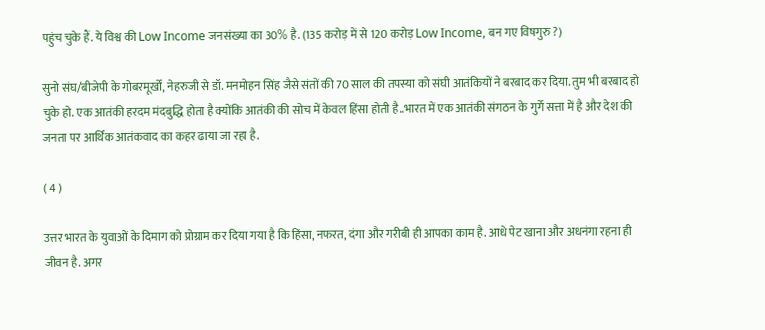पहुंच चुके हैं. ये विश्व की Low Income जनसंख्या का 30% है. (135 करोड़ में से 120 करोड़ Low Income, बन गए विषगुरु ?)

सुनो संघ/बीजेपी के गोबरमूर्खों, नेहरुजी से डॉ. मनमोहन सिंह जैसे संतों की 70 साल की तपस्या को संघी आतंकियों ने बरबाद कर दिया. तुम भी बरबाद हो चुके हो. एक आतंकी हरदम मंदबुद्धि होता है क्योंकि आतंकी की सोच में केवल हिंसा होती है..भारत में एक आतंकी संगठन के गुर्गे सत्ता में है और देश की जनता पर आर्थिक आतंकवाद का कहर ढाया जा रहा है.

( 4 )

उत्तर भारत के युवाओं के दिमाग को प्रोग्राम कर दिया गया है कि हिंसा, नफरत, दंगा और गरीबी ही आपका काम है. आधे पेट खाना और अधनंगा रहना ही जीवन है. अगर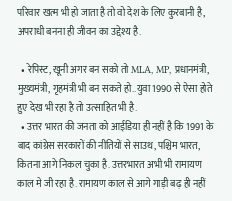परिवार खत्म भी हो जाता है तो वो देश के लिए कुरबानी है, अपराधी बनना ही जीवन का उद्देश्य है.

  • रेपिस्ट, खूनी अगर बन सको तो MLA, MP, प्रधानमंत्री, मुख्यमंत्री, गृहमंत्री भी बन सकते हो..युवा 1990 से ऐसा होते हुए देख भी रहा है तो उत्साहित भी है.
  • उत्तर भारत की जनता को आईडिया ही नहीं है कि 1991 के बाद कांग्रेस सरकारों की नीतियों से साउथ, पश्चिम भारत, कितना आगे निकल चुका है. उत्तरभारत अभी भी रामायण काल मे जी रहा है. रामायण काल से आगे गाड़ी बढ़ ही नहीं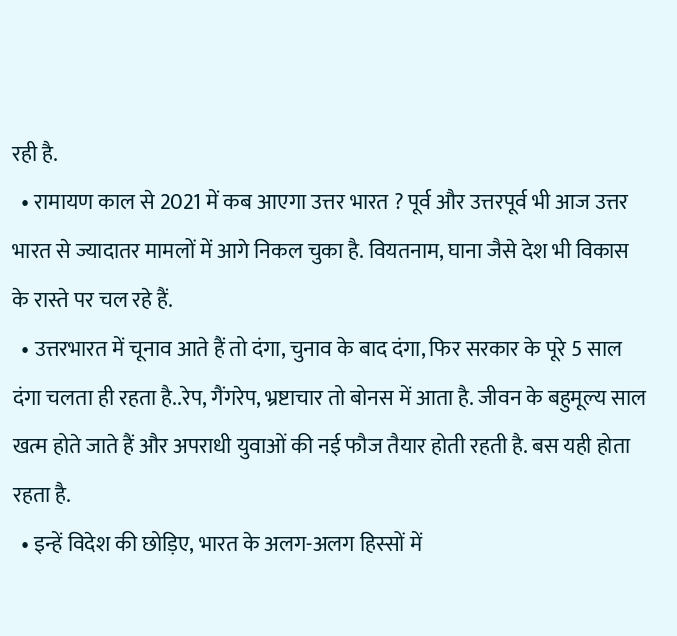रही है.
  • रामायण काल से 2021 में कब आएगा उत्तर भारत ? पूर्व और उत्तरपूर्व भी आज उत्तर भारत से ज्यादातर मामलों में आगे निकल चुका है. वियतनाम, घाना जैसे देश भी विकास के रास्ते पर चल रहे हैं.
  • उत्तरभारत में चूनाव आते हैं तो दंगा, चुनाव के बाद दंगा, फिर सरकार के पूरे 5 साल दंगा चलता ही रहता है..रेप, गैंगरेप, भ्रष्टाचार तो बोनस में आता है. जीवन के बहुमूल्य साल खत्म होते जाते हैं और अपराधी युवाओं की नई फौज तैयार होती रहती है. बस यही होता रहता है.
  • इन्हें विदेश की छोड़िए, भारत के अलग-अलग हिस्सों में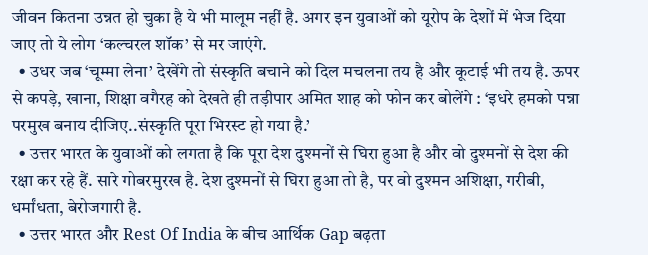जीवन कितना उन्नत हो चुका है ये भी मालूम नहीं है. अगर इन युवाओं को यूरोप के देशों में भेज दिया जाए तो ये लोग ‘कल्चरल शॉक’ से मर जाएंगे.
  • उधर जब ‘चूम्मा लेना’ देखेंगे तो संस्कृति बचाने को दिल मचलना तय है और कूटाई भी तय है. ऊपर से कपड़े, खाना, शिक्षा वगैरह को देखते ही तड़ीपार अमित शाह को फोन कर बोलेंगे : ‘इधरे हमको पन्ना परमुख बनाय दीजिए..संस्कृति पूरा भिरस्ट हो गया है.’
  • उत्तर भारत के युवाओं को लगता है कि पूरा देश दुश्मनों से घिरा हुआ है और वो दुश्मनों से देश की रक्षा कर रहे हैं. सारे गोबरमुरख है. देश दुश्मनों से घिरा हुआ तो है, पर वो दुश्मन अशिक्षा, गरीबी, धर्मांधता, बेरोजगारी है.
  • उत्तर भारत और Rest Of India के बीच आर्थिक Gap बढ़ता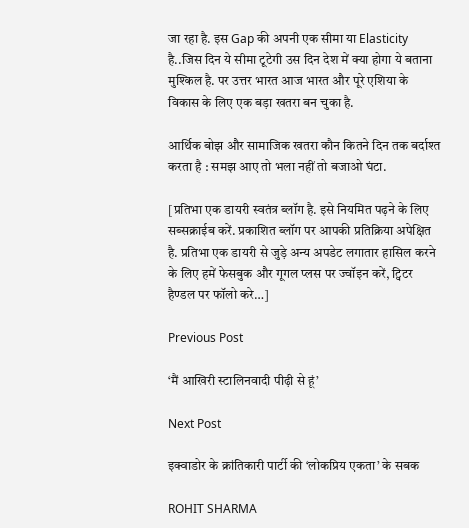जा रहा है. इस Gap की अपनी एक सीमा या Elasticity है..जिस दिन ये सीमा टूटेगी उस दिन देश में क्या होगा ये बताना मुश्किल है. पर उत्तर भारत आज भारत और पूरे एशिया के विकास के लिए एक बड़ा खतरा बन चुका है.

आर्थिक बोझ और सामाजिक खतरा कौन कितने दिन तक बर्दाश्त करता है : समझ आए तो भला नहीं तो बजाओ घंटा.

[प्रतिभा एक डायरी स्वतंत्र ब्लॉग है. इसे नियमित पढ़ने के लिए सब्सक्राईब करें. प्रकाशित ब्लॉग पर आपकी प्रतिक्रिया अपेक्षित है. प्रतिभा एक डायरी से जुड़े अन्य अपडेट लगातार हासिल करने के लिए हमें फेसबुक और गूगल प्लस पर ज्वॉइन करें, ट्विटर हैण्डल पर फॉलो करे…]

Previous Post

‘मैं आखिरी स्टालिनवादी पीढ़ी से हूं’

Next Post

इक्वाडोर के क्रांतिकारी पार्टी की ‘लोकप्रिय एकता’ के सबक

ROHIT SHARMA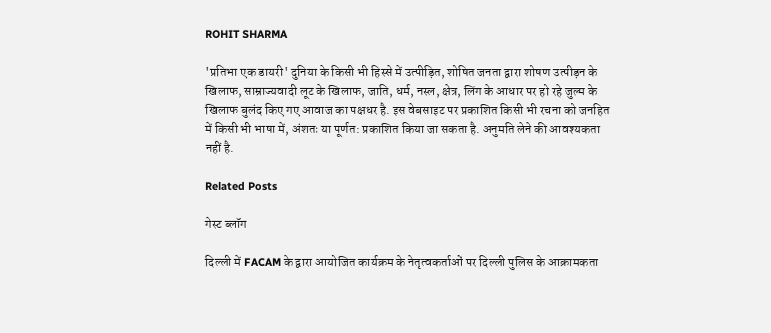ROHIT SHARMA

'प्रतिभा एक डायरी' दुनिया के किसी भी हिस्से में उत्पीड़ित, शोषित जनता द्वारा शोषण उत्पीड़न के खिलाफ, साम्राज्यवादी लूट के खिलाफ, जाति, धर्म, नस्ल, क्षेत्र, लिंग के आधार पर हो रहे जुल्म के खिलाफ बुलंद किए गए आवाज का पक्षधर है. इस वेबसाइट पर प्रकाशित किसी भी रचना को जनहित में किसी भी भाषा में, अंशतः या पूर्णत: प्रकाशित किया जा सकता है. अनुमति लेने की आवश्यकता नहीं है.

Related Posts

गेस्ट ब्लॉग

दिल्ली में FACAM के द्वारा आयोजित कार्यक्रम के नेतृत्वकर्ताओं पर दिल्ली पुलिस के आक्रामकता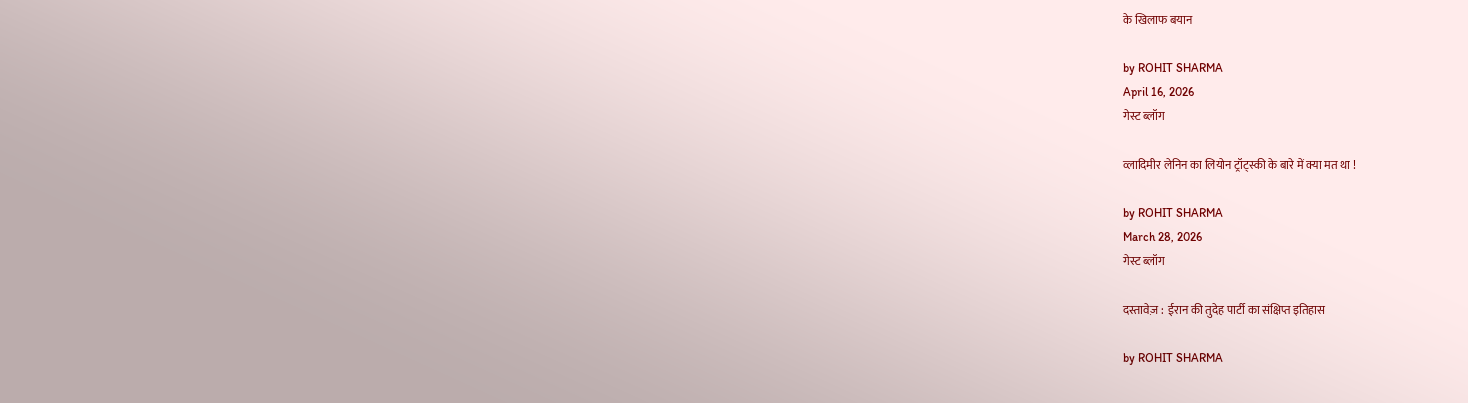के खिलाफ बयान

by ROHIT SHARMA
April 16, 2026
गेस्ट ब्लॉग

व्लादिमीर लेनिन का लियोन ट्रॉट्स्की के बारे में क्या मत था !

by ROHIT SHARMA
March 28, 2026
गेस्ट ब्लॉग

दस्तावेज़ :  ईरान की तुदेह पार्टी का संक्षिप्त इतिहास

by ROHIT SHARMA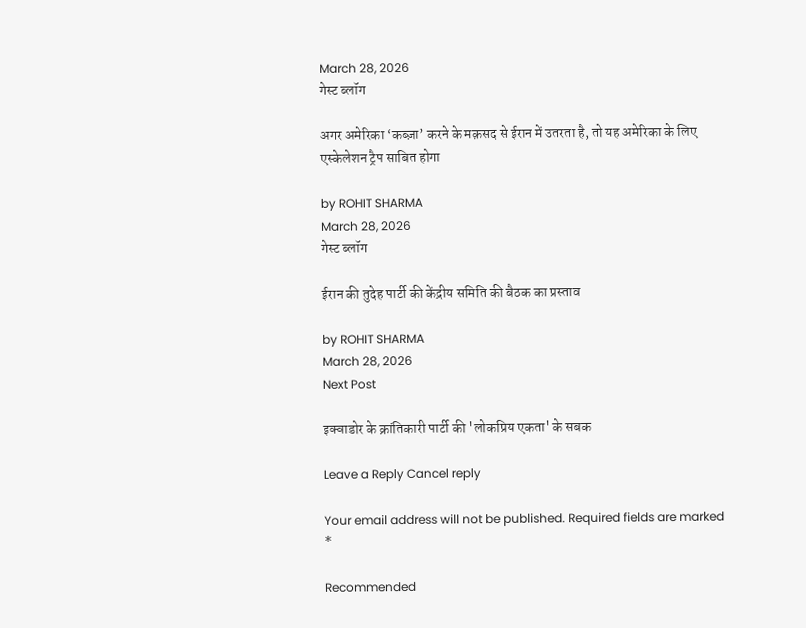March 28, 2026
गेस्ट ब्लॉग

अगर अमेरिका ‘कब्ज़ा’ करने के मक़सद से ईरान में उतरता है, तो यह अमेरिका के लिए एस्केलेशन ट्रैप साबित होगा

by ROHIT SHARMA
March 28, 2026
गेस्ट ब्लॉग

ईरान की तुदेह पार्टी की केंद्रीय समिति की बैठक का प्रस्ताव

by ROHIT SHARMA
March 28, 2026
Next Post

इक्वाडोर के क्रांतिकारी पार्टी की 'लोकप्रिय एकता' के सबक

Leave a Reply Cancel reply

Your email address will not be published. Required fields are marked *

Recommended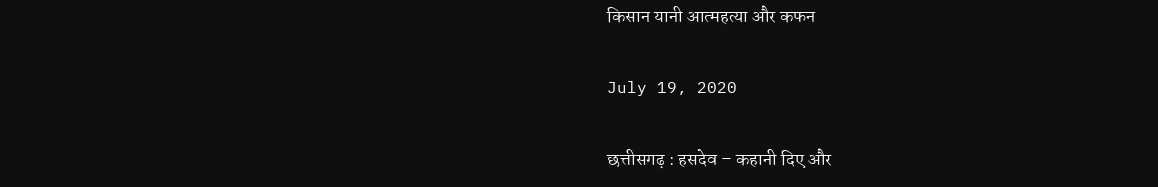किसान यानी आत्महत्या और कफन

July 19, 2020

छत्तीसगढ़ : हसदेव – कहानी दिए और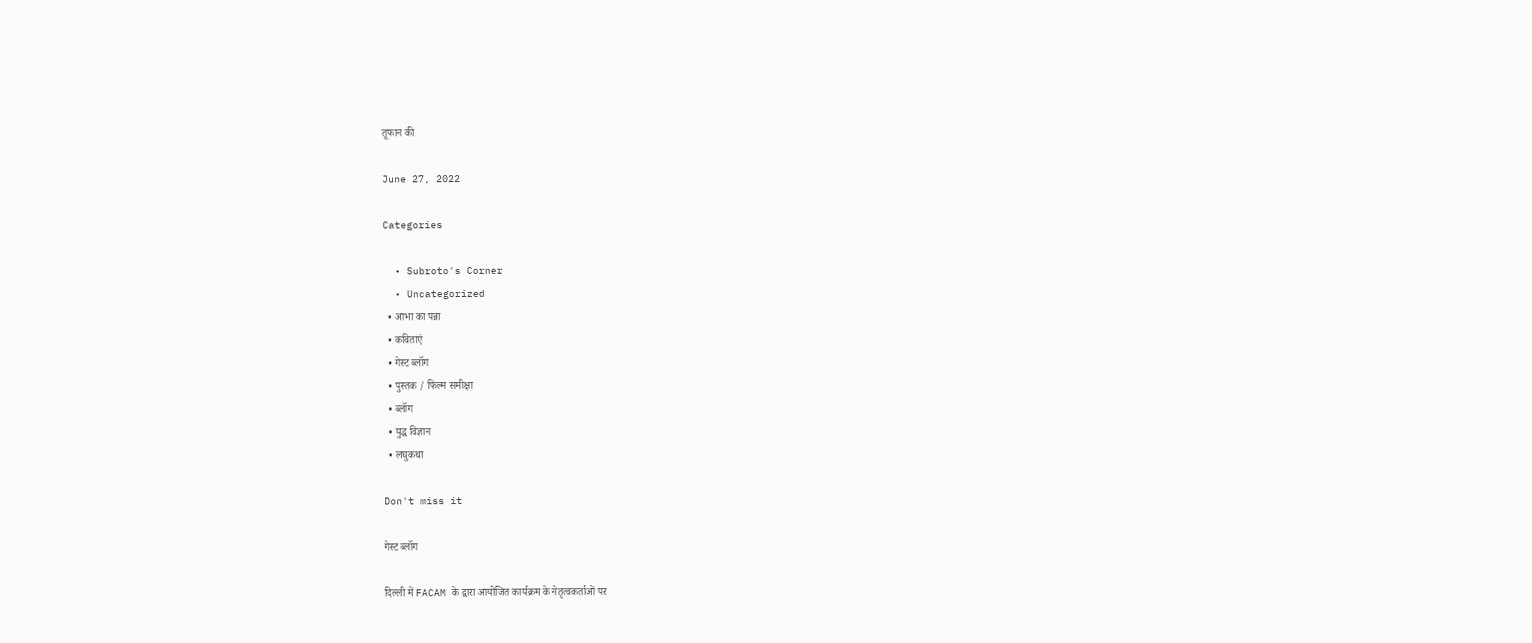तूफान की

June 27, 2022

Categories

  • Subroto's Corner
  • Uncategorized
  • आभा का पन्ना
  • कविताएं
  • गेस्ट ब्लॉग
  • पुस्तक / फिल्म समीक्षा
  • ब्लॉग
  • युद्ध विज्ञान
  • लघुकथा

Don't miss it

गेस्ट ब्लॉग

दिल्ली में FACAM के द्वारा आयोजित कार्यक्रम के नेतृत्वकर्ताओं पर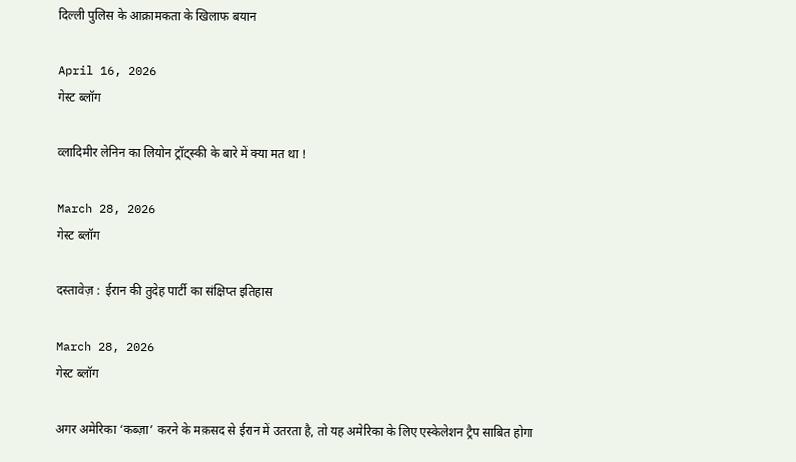दिल्ली पुलिस के आक्रामकता के खिलाफ बयान

April 16, 2026
गेस्ट ब्लॉग

व्लादिमीर लेनिन का लियोन ट्रॉट्स्की के बारे में क्या मत था !

March 28, 2026
गेस्ट ब्लॉग

दस्तावेज़ :  ईरान की तुदेह पार्टी का संक्षिप्त इतिहास

March 28, 2026
गेस्ट ब्लॉग

अगर अमेरिका ‘कब्ज़ा’ करने के मक़सद से ईरान में उतरता है, तो यह अमेरिका के लिए एस्केलेशन ट्रैप साबित होगा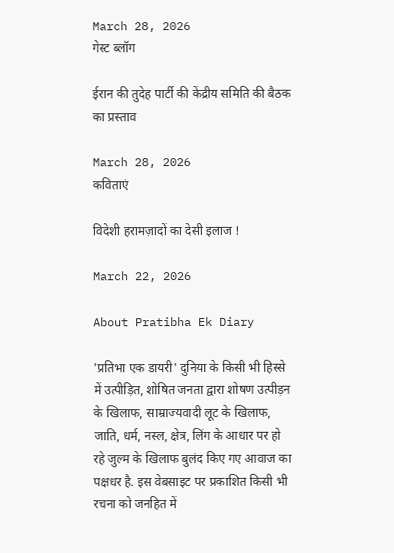March 28, 2026
गेस्ट ब्लॉग

ईरान की तुदेह पार्टी की केंद्रीय समिति की बैठक का प्रस्ताव

March 28, 2026
कविताएं

विदेशी हरामज़ादों का देसी इलाज !

March 22, 2026

About Pratibha Ek Diary

'प्रतिभा एक डायरी' दुनिया के किसी भी हिस्से में उत्पीड़ित, शोषित जनता द्वारा शोषण उत्पीड़न के खिलाफ, साम्राज्यवादी लूट के खिलाफ, जाति, धर्म, नस्ल, क्षेत्र, लिंग के आधार पर हो रहे जुल्म के खिलाफ बुलंद किए गए आवाज का पक्षधर है. इस वेबसाइट पर प्रकाशित किसी भी रचना को जनहित में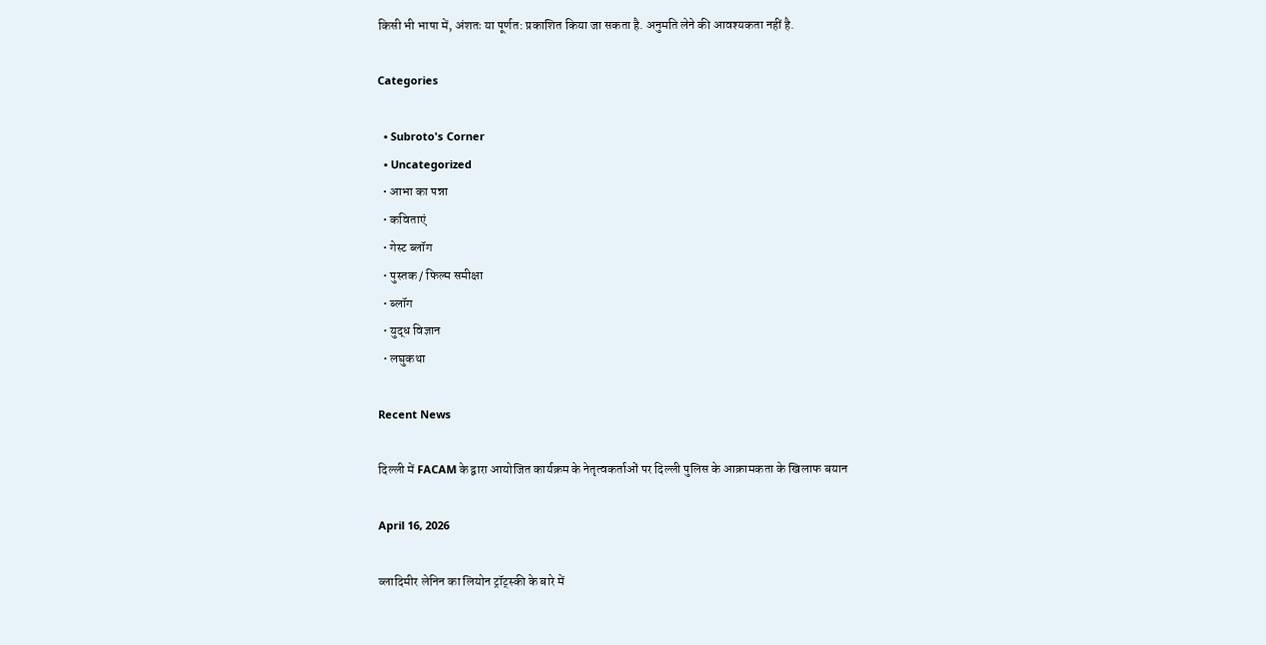किसी भी भाषा में, अंशतः या पूर्णत: प्रकाशित किया जा सकता है. अनुमति लेने की आवश्यकता नहीं है.

Categories

  • Subroto's Corner
  • Uncategorized
  • आभा का पन्ना
  • कविताएं
  • गेस्ट ब्लॉग
  • पुस्तक / फिल्म समीक्षा
  • ब्लॉग
  • युद्ध विज्ञान
  • लघुकथा

Recent News

दिल्ली में FACAM के द्वारा आयोजित कार्यक्रम के नेतृत्वकर्ताओं पर दिल्ली पुलिस के आक्रामकता के खिलाफ बयान

April 16, 2026

व्लादिमीर लेनिन का लियोन ट्रॉट्स्की के बारे में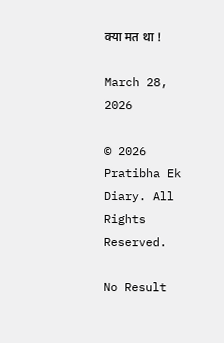क्या मत था !

March 28, 2026

© 2026 Pratibha Ek Diary. All Rights Reserved.

No Result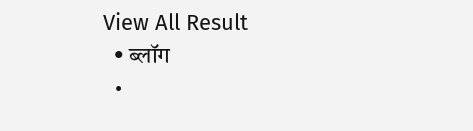View All Result
  • ब्लॉग
  •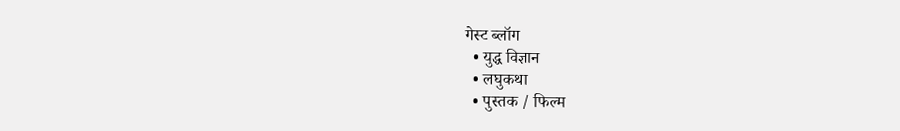गेस्ट ब्लॉग
  • युद्ध विज्ञान
  • लघुकथा
  • पुस्तक / फिल्म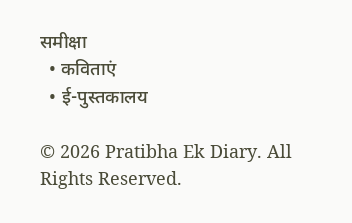समीक्षा
  • कविताएं
  • ई-पुस्तकालय

© 2026 Pratibha Ek Diary. All Rights Reserved.